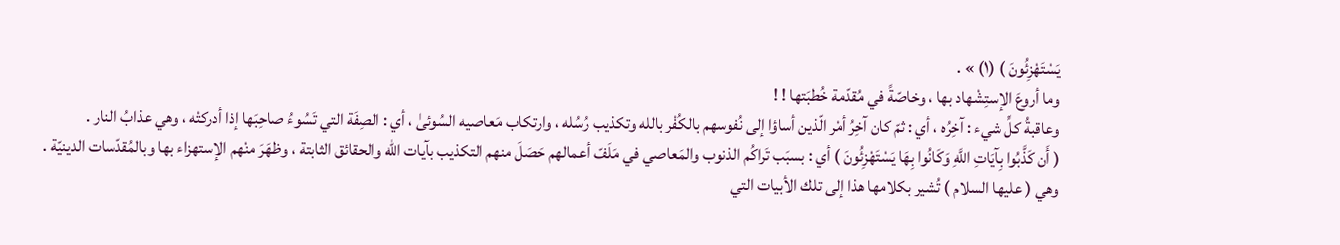يَسْتَهْزِئُونَ ) (١) » .
وما أروعَ الإستِشْهاد بها ، وخاصّةً في مُقدّمة خُطبَتها ! !
وعاقبةُ كلِّ شيء : آخِرُه ، أي : ثمّ كان آخِرُ أمْر الّذين أساؤا إلى نُفوسهم بالكُفْر بالله وتكذيب رُسُله ، وارتكاب مَعاصيه السُوئىٰ ، أي : الصِفَة التي تَسُوءُ صاحِبَها إذا أدركتْه ، وهي عذابُ النار .
( أَن كَذَّبُوا بِآيَاتِ اللَّهِ وَكَانُوا بِهَا يَسْتَهْزِئُونَ ) أي : بسبَب تَراكُم الذنوب والمَعاصي في مَلَفّ أعمالهم حَصَلَ منهم التكذيب بآيات الله والحقائق الثابتة ، وظهَرَ منْهم الإستهزاء بها وبالمُقدّسات الدينيّة .
وهي ( عليها السلام ) تُشير بكلامها هذا إلى تلك الأبيات التي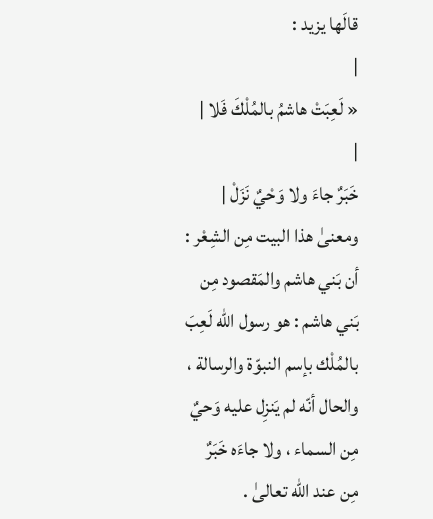قالَها يزيد :
|
« لَعِبَتْ هاشمُ بالمُلْكَ فَلا |
|
خَبَرٌ جاءَ ولا وَحْيٌ نَزَلْ |
ومعنىٰ هذا البيت مِن الشِعْر : أن بَني هاشم والمَقصود مِن بَني هاشم : هو رسول الله لَعِبَ بالمُلْك بإسم النبوّة والرسالة ، والحال أنّه لم يَنزِل عليه وَحيٌ مِن السماء ، ولا جاءَه خَبَرٌ مِن عند الله تعالىٰ .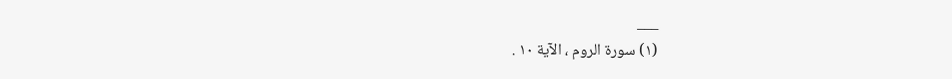___
(١) سورة الروم ، الآية ١٠ .